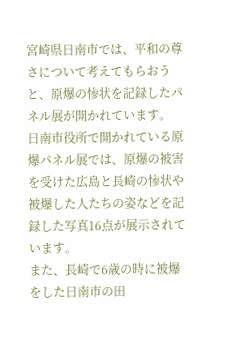宮崎県日南市では、平和の尊さについて考えてもらおうと、原爆の惨状を記録したパネル展が開かれています。
日南市役所で開かれている原爆パネル展では、原爆の被害を受けた広島と長崎の惨状や被爆した人たちの姿などを記録した写真16点が展示されています。
また、長崎で6歳の時に被爆をした日南市の田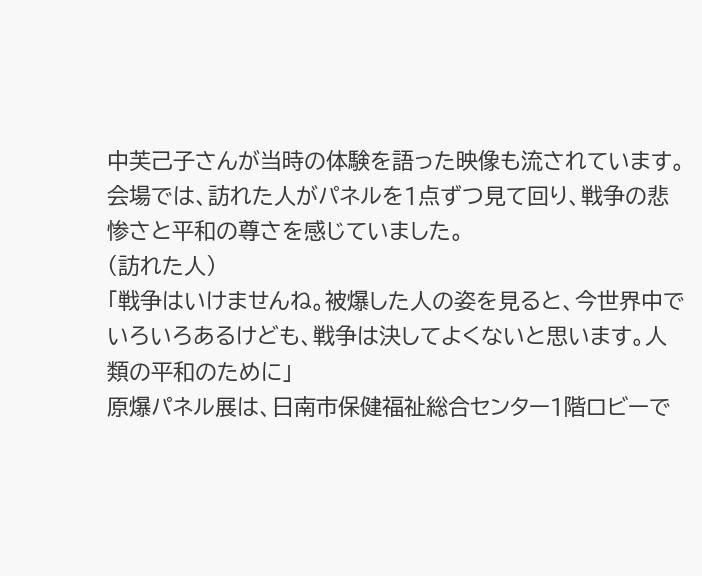中芙己子さんが当時の体験を語った映像も流されています。
会場では、訪れた人がパネルを1点ずつ見て回り、戦争の悲惨さと平和の尊さを感じていました。
(訪れた人)
「戦争はいけませんね。被爆した人の姿を見ると、今世界中でいろいろあるけども、戦争は決してよくないと思います。人類の平和のために」
原爆パネル展は、日南市保健福祉総合センター1階ロビーで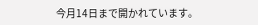今月14日まで開かれています。